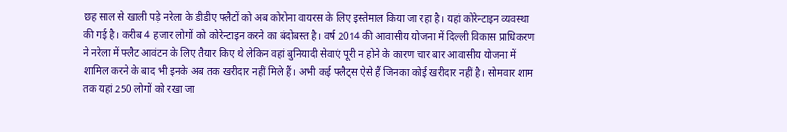छह साल से खाली पड़े नरेला के डीडीए फ्लैटों को अब कोरोना वायरस के लिए इस्तेमाल किया जा रहा है। यहां कोरेन्टाइन व्यवस्था की गई है। करीब 4 हजार लोगों को कोरेन्टाइन करने का बंदोबस्त है। वर्ष 2014 की आवासीय योजना में दिल्ली विकास प्राधिकरण ने नरेला में फ्लैट आवंटन के लिए तैयार किए थे लेकिन वहां बुनियादी सेवाएं पूरी न होने के कारण चार बार आवासीय योजना में शामिल करने के बाद भी इनके अब तक खरीदार नहीं मिले हैं। अभी कई फ्लैट्स ऐसे हैं जिनका कोई खरीदार नहीं है। सोमवार शाम तक यहां 250 लोगों को रखा जा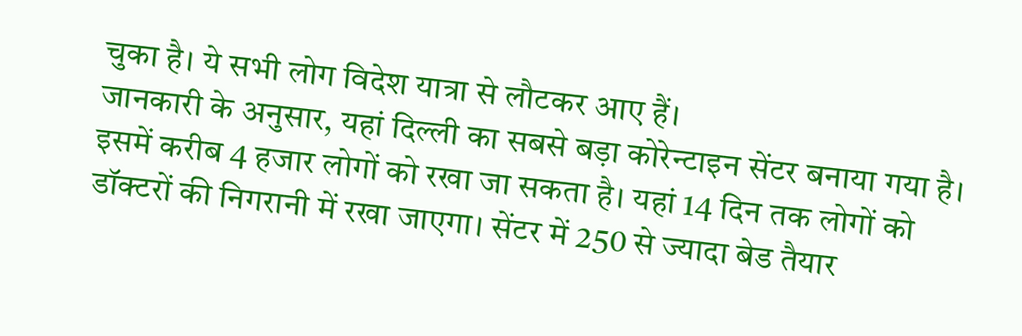चुका है। ये सभी लोग विदेश यात्रा से लौटकर आए हैं।
जानकारी के अनुसार, यहां दिल्ली का सबसे बड़ा कोरेन्टाइन सेंटर बनाया गया है। इसमें करीब 4 हजार लोगों को रखा जा सकता है। यहां 14 दिन तक लोगों को डॉक्टरों की निगरानी में रखा जाएगा। सेंटर में 250 से ज्यादा बेड तैयार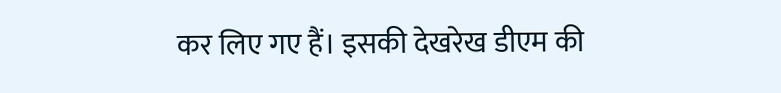कर लिए गए हैं। इसकी देखरेख डीएम की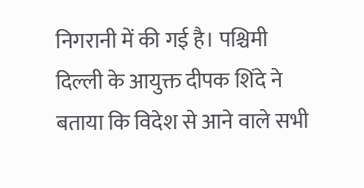निगरानी में की गई है। पश्चिमी दिल्ली के आयुक्त दीपक शिंदे ने बताया कि विदेश से आने वाले सभी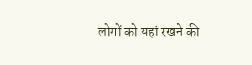लोगों को यहां रखने की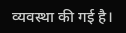व्यवस्था की गई है।